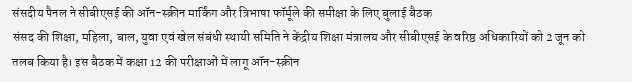संसदीय पैनल ने सीबीएसई की ऑन-स्क्रीन मार्किंग और त्रिभाषा फॉर्मूले की समीक्षा के लिए बुलाई बैठक
संसद की शिक्षा, महिला, बाल, युवा एवं खेल संबंधी स्थायी समिति ने केंद्रीय शिक्षा मंत्रालय और सीबीएसई के वरिष्ठ अधिकारियों को 2 जून को तलब किया है। इस बैठक में कक्षा 12 की परीक्षाओं में लागू ऑन-स्क्रीन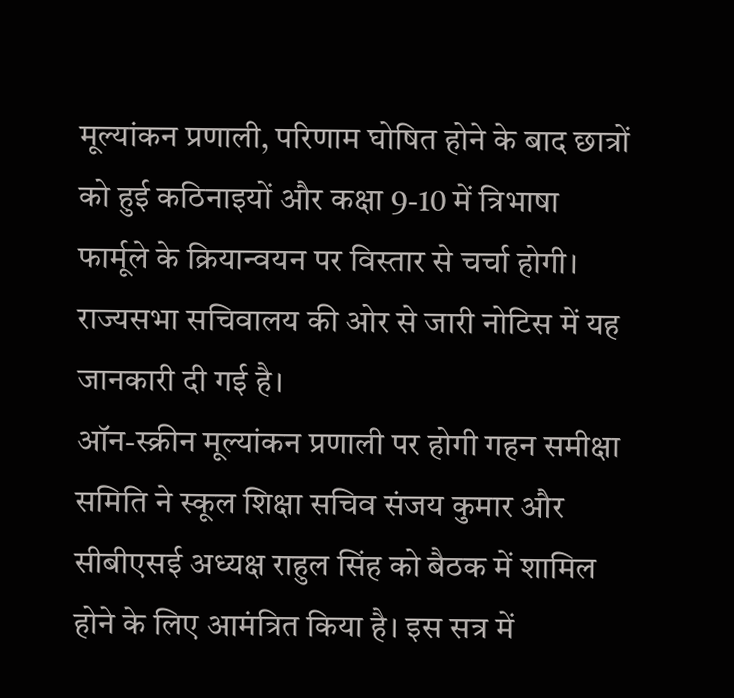मूल्यांकन प्रणाली, परिणाम घोषित होने के बाद छात्रों को हुई कठिनाइयों और कक्षा 9-10 में त्रिभाषा फार्मूले के क्रियान्वयन पर विस्तार से चर्चा होगी। राज्यसभा सचिवालय की ओर से जारी नोटिस में यह जानकारी दी गई है।
ऑन-स्क्रीन मूल्यांकन प्रणाली पर होगी गहन समीक्षा
समिति ने स्कूल शिक्षा सचिव संजय कुमार और सीबीएसई अध्यक्ष राहुल सिंह को बैठक में शामिल होने के लिए आमंत्रित किया है। इस सत्र में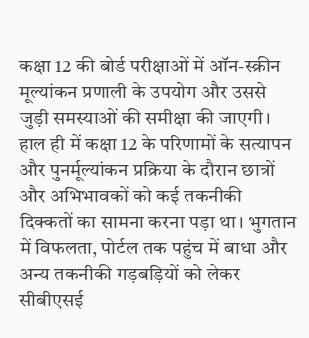कक्षा 12 की बोर्ड परीक्षाओं में ऑन-स्क्रीन मूल्यांकन प्रणाली के उपयोग और उससे जुड़ी समस्याओं की समीक्षा की जाएगी।
हाल ही में कक्षा 12 के परिणामों के सत्यापन और पुनर्मूल्यांकन प्रक्रिया के दौरान छात्रों और अभिभावकों को कई तकनीकी दिक्कतों का सामना करना पड़ा था। भुगतान में विफलता, पोर्टल तक पहुंच में बाधा और अन्य तकनीकी गड़बड़ियों को लेकर सीबीएसई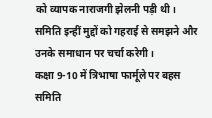को व्यापक नाराजगी झेलनी पड़ी थी। समिति इन्हीं मुद्दों को गहराई से समझने और उनके समाधान पर चर्चा करेगी।
कक्षा 9-10 में त्रिभाषा फार्मूले पर बहस
समिति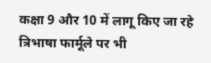कक्षा 9 और 10 में लागू किए जा रहे त्रिभाषा फार्मूले पर भी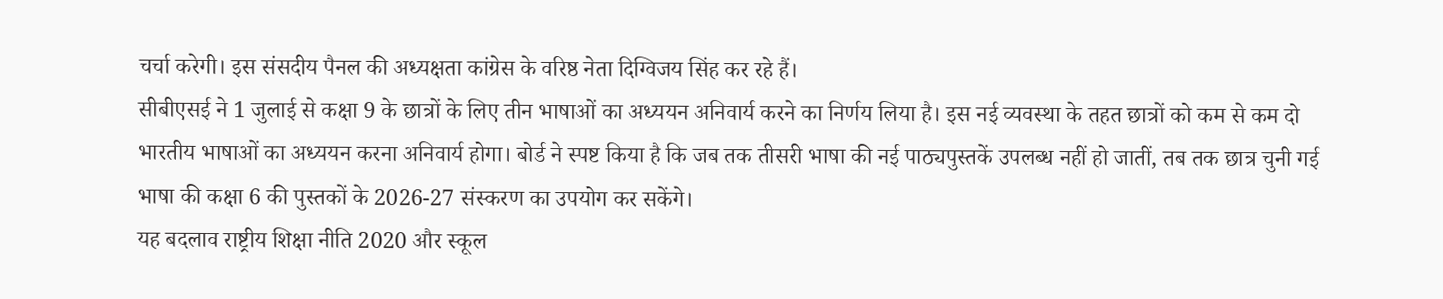चर्चा करेगी। इस संसदीय पैनल की अध्यक्षता कांग्रेस के वरिष्ठ नेता दिग्विजय सिंह कर रहे हैं।
सीबीएसई ने 1 जुलाई से कक्षा 9 के छात्रों के लिए तीन भाषाओं का अध्ययन अनिवार्य करने का निर्णय लिया है। इस नई व्यवस्था के तहत छात्रों को कम से कम दो भारतीय भाषाओं का अध्ययन करना अनिवार्य होगा। बोर्ड ने स्पष्ट किया है कि जब तक तीसरी भाषा की नई पाठ्यपुस्तकें उपलब्ध नहीं हो जातीं, तब तक छात्र चुनी गई भाषा की कक्षा 6 की पुस्तकों के 2026-27 संस्करण का उपयोग कर सकेंगे।
यह बदलाव राष्ट्रीय शिक्षा नीति 2020 और स्कूल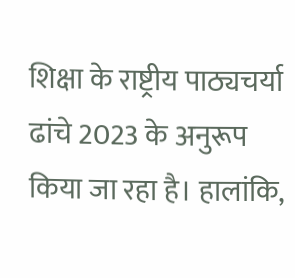शिक्षा के राष्ट्रीय पाठ्यचर्या ढांचे 2023 के अनुरूप किया जा रहा है। हालांकि,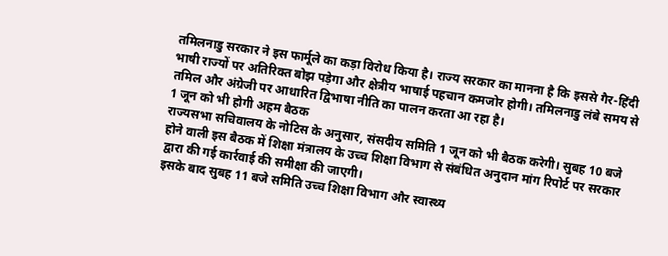तमिलनाडु सरकार ने इस फार्मूले का कड़ा विरोध किया है। राज्य सरकार का मानना है कि इससे गैर-हिंदी भाषी राज्यों पर अतिरिक्त बोझ पड़ेगा और क्षेत्रीय भाषाई पहचान कमजोर होगी। तमिलनाडु लंबे समय से तमिल और अंग्रेजी पर आधारित द्विभाषा नीति का पालन करता आ रहा है।
1 जून को भी होगी अहम बैठक
राज्यसभा सचिवालय के नोटिस के अनुसार, संसदीय समिति 1 जून को भी बैठक करेगी। सुबह 10 बजे होने वाली इस बैठक में शिक्षा मंत्रालय के उच्च शिक्षा विभाग से संबंधित अनुदान मांग रिपोर्ट पर सरकार द्वारा की गई कार्रवाई की समीक्षा की जाएगी।
इसके बाद सुबह 11 बजे समिति उच्च शिक्षा विभाग और स्वास्थ्य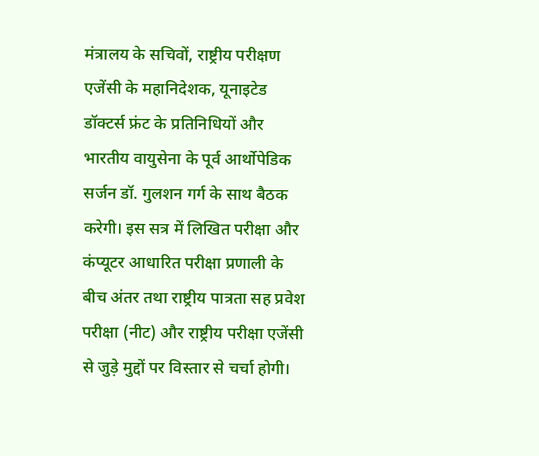मंत्रालय के सचिवों, राष्ट्रीय परीक्षण एजेंसी के महानिदेशक, यूनाइटेड डॉक्टर्स फ्रंट के प्रतिनिधियों और भारतीय वायुसेना के पूर्व आर्थोपेडिक सर्जन डॉ. गुलशन गर्ग के साथ बैठक करेगी। इस सत्र में लिखित परीक्षा और कंप्यूटर आधारित परीक्षा प्रणाली के बीच अंतर तथा राष्ट्रीय पात्रता सह प्रवेश परीक्षा (नीट) और राष्ट्रीय परीक्षा एजेंसी से जुड़े मुद्दों पर विस्तार से चर्चा होगी।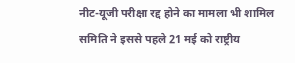नीट-यूजी परीक्षा रद्द होने का मामला भी शामिल
समिति ने इससे पहले 21 मई को राष्ट्रीय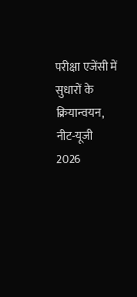परीक्षा एजेंसी में सुधारों के क्रियान्वयन, नीट-यूजी 2026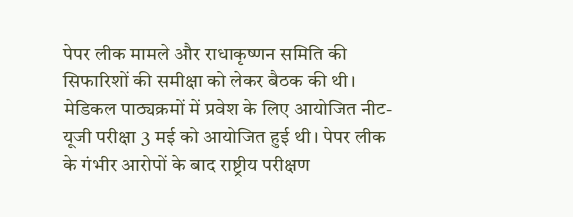पेपर लीक मामले और राधाकृष्णन समिति की सिफारिशों की समीक्षा को लेकर बैठक की थी।
मेडिकल पाठ्यक्रमों में प्रवेश के लिए आयोजित नीट-यूजी परीक्षा 3 मई को आयोजित हुई थी। पेपर लीक के गंभीर आरोपों के बाद राष्ट्रीय परीक्षण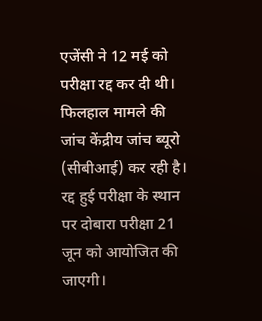एजेंसी ने 12 मई को परीक्षा रद्द कर दी थी। फिलहाल मामले की जांच केंद्रीय जांच ब्यूरो (सीबीआई) कर रही है। रद्द हुई परीक्षा के स्थान पर दोबारा परीक्षा 21 जून को आयोजित की जाएगी।